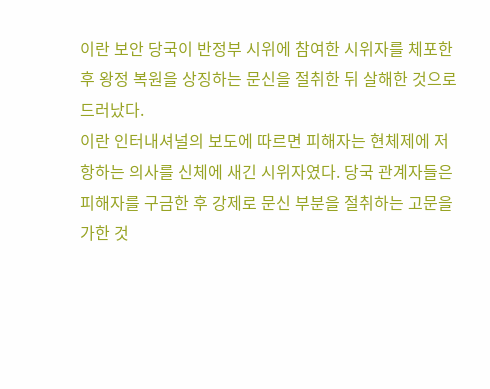이란 보안 당국이 반정부 시위에 참여한 시위자를 체포한 후 왕정 복원을 상징하는 문신을 절취한 뒤 살해한 것으로 드러났다.
이란 인터내셔널의 보도에 따르면 피해자는 현체제에 저항하는 의사를 신체에 새긴 시위자였다. 당국 관계자들은 피해자를 구금한 후 강제로 문신 부분을 절취하는 고문을 가한 것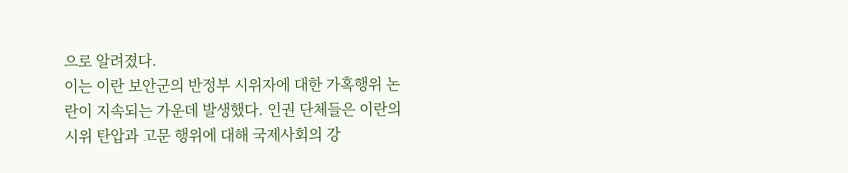으로 알려졌다.
이는 이란 보안군의 반정부 시위자에 대한 가혹행위 논란이 지속되는 가운데 발생했다. 인권 단체들은 이란의 시위 탄압과 고문 행위에 대해 국제사회의 강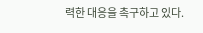력한 대응을 촉구하고 있다.